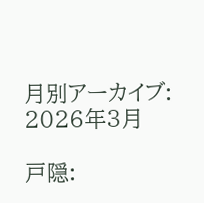月別アーカイブ: 2026年3月

戸隠: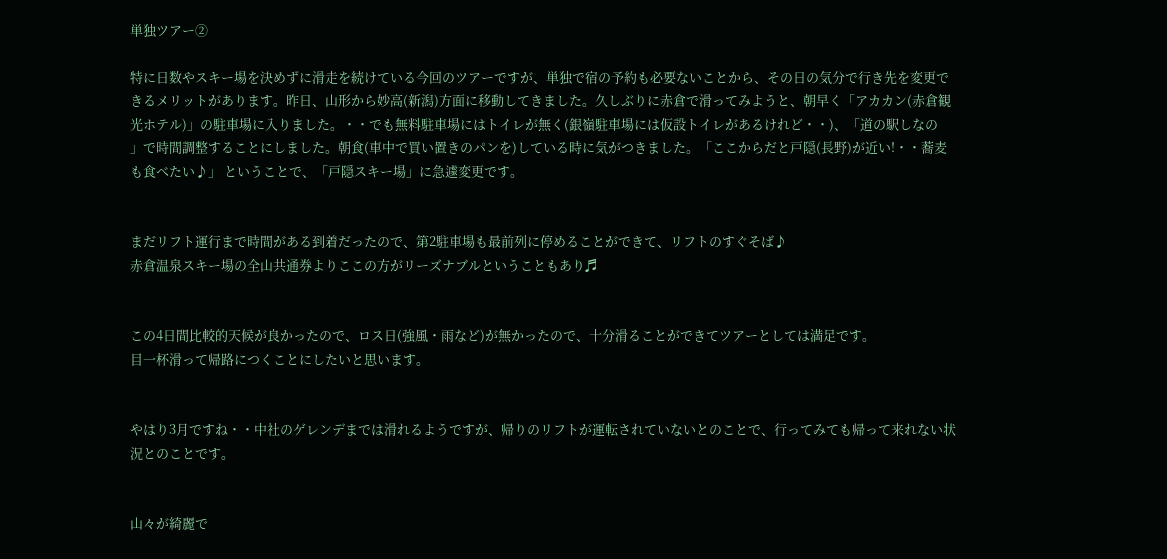単独ツアー②

特に日数やスキー場を決めずに滑走を続けている今回のツアーですが、単独で宿の予約も必要ないことから、その日の気分で行き先を変更できるメリットがあります。昨日、山形から妙高(新潟)方面に移動してきました。久しぶりに赤倉で滑ってみようと、朝早く「アカカン(赤倉観光ホテル)」の駐車場に入りました。・・でも無料駐車場にはトイレが無く(銀嶺駐車場には仮設トイレがあるけれど・・)、「道の駅しなの
」で時間調整することにしました。朝食(車中で買い置きのパンを)している時に気がつきました。「ここからだと戸隠(長野)が近い!・・蕎麦も食べたい♪」 ということで、「戸隠スキー場」に急遽変更です。


まだリフト運行まで時間がある到着だったので、第2駐車場も最前列に停めることができて、リフトのすぐそば♪
赤倉温泉スキー場の全山共通券よりここの方がリーズナブルということもあり♬


この4日間比較的天候が良かったので、ロス日(強風・雨など)が無かったので、十分滑ることができてツアーとしては満足です。
目一杯滑って帰路につくことにしたいと思います。


やはり3月ですね・・中社のゲレンデまでは滑れるようですが、帰りのリフトが運転されていないとのことで、行ってみても帰って来れない状況とのことです。


山々が綺麗で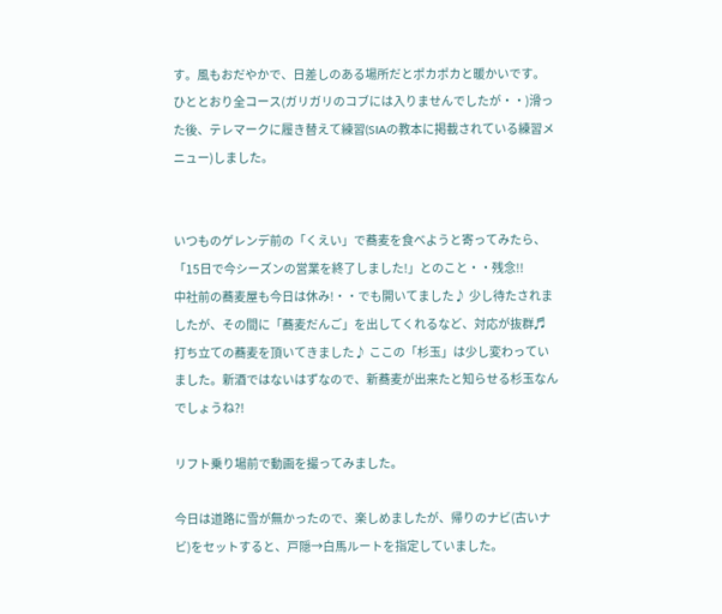す。風もおだやかで、日差しのある場所だとポカポカと暖かいです。
ひととおり全コース(ガリガリのコブには入りませんでしたが・・)滑った後、テレマークに履き替えて練習(SIAの教本に掲載されている練習メニュー)しました。


いつものゲレンデ前の「くえい」で蕎麦を食べようと寄ってみたら、「15日で今シーズンの営業を終了しました!」とのこと・・残念!!
中社前の蕎麦屋も今日は休み!・・でも開いてました♪ 少し待たされましたが、その間に「蕎麦だんご」を出してくれるなど、対応が抜群♬
打ち立ての蕎麦を頂いてきました♪ ここの「杉玉」は少し変わっていました。新酒ではないはずなので、新蕎麦が出来たと知らせる杉玉なんでしょうね?!

リフト乗り場前で動画を撮ってみました。

今日は道路に雪が無かったので、楽しめましたが、帰りのナビ(古いナビ)をセットすると、戸隠→白馬ルートを指定していました。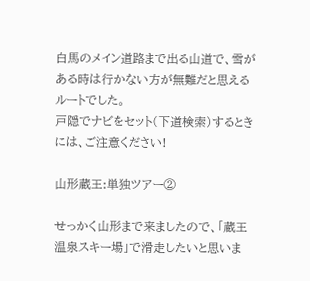白馬のメイン道路まで出る山道で、雪がある時は行かない方が無難だと思えるルートでした。
戸隠でナビをセット(下道検索)するときには、ご注意ください!

山形蔵王:単独ツアー②

せっかく山形まで来ましたので、「蔵王温泉スキー場」で滑走したいと思いま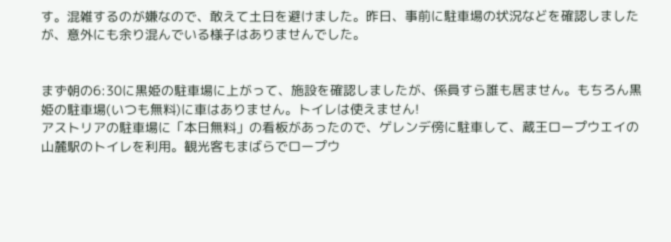す。混雑するのが嫌なので、敢えて土日を避けました。昨日、事前に駐車場の状況などを確認しましたが、意外にも余り混んでいる様子はありませんでした。


まず朝の6:30に黒姫の駐車場に上がって、施設を確認しましたが、係員すら誰も居ません。もちろん黒姫の駐車場(いつも無料)に車はありません。トイレは使えません!
アストリアの駐車場に「本日無料」の看板があったので、ゲレンデ傍に駐車して、蔵王ロープウエイの山麓駅のトイレを利用。観光客もまばらでロープウ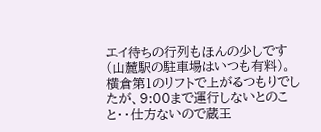エイ待ちの行列もほんの少しです(山麓駅の駐車場はいつも有料)。横倉第1のリフトで上がるつもりでしたが、9:00まで運行しないとのこと・・仕方ないので蔵王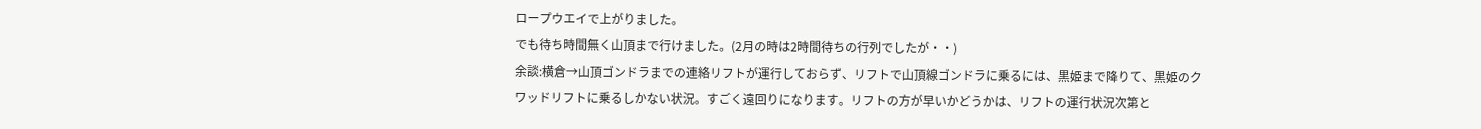ロープウエイで上がりました。
でも待ち時間無く山頂まで行けました。(2月の時は2時間待ちの行列でしたが・・)
余談:横倉→山頂ゴンドラまでの連絡リフトが運行しておらず、リフトで山頂線ゴンドラに乗るには、黒姫まで降りて、黒姫のクワッドリフトに乗るしかない状況。すごく遠回りになります。リフトの方が早いかどうかは、リフトの運行状況次第と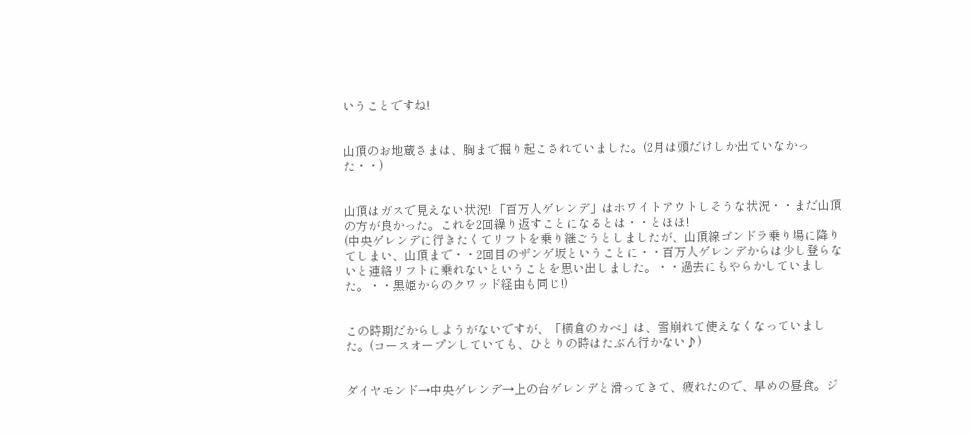いうことですね!


山頂のお地蔵さまは、胸まで掘り起こされていました。(2月は頭だけしか出ていなかった・・)


山頂はガスで見えない状況! 「百万人ゲレンデ」はホワイトアウトしそうな状況・・まだ山頂の方が良かった。これを2回繰り返すことになるとは・・とほほ!
(中央ゲレンデに行きたくてリフトを乗り継ごうとしましたが、山頂線ゴンドラ乗り場に降りてしまい、山頂まで・・2回目のザンゲ坂ということに・・百万人ゲレンデからは少し登らないと連絡リフトに乗れないということを思い出しました。・・過去にもやらかしていました。・・黒姫からのクワッド経由も同じ!)


この時期だからしようがないですが、「横倉のカベ」は、雪崩れて使えなくなっていました。(コースオープンしていても、ひとりの時はたぶん行かない♪)


ダイヤモンド→中央ゲレンデ→上の台ゲレンデと滑ってきて、疲れたので、早めの昼食。ジ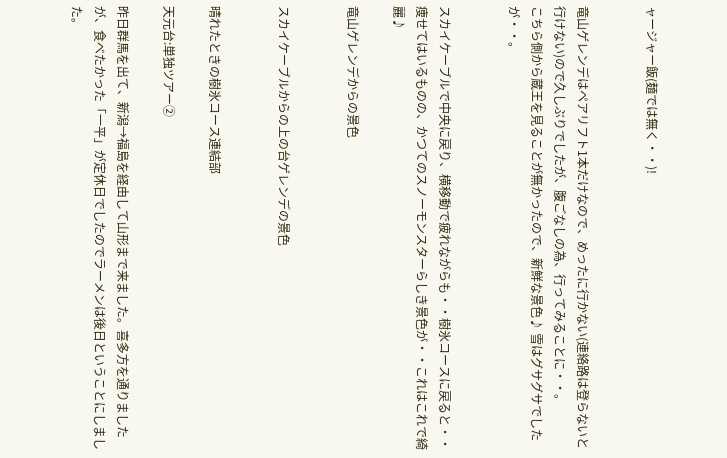ャージャー飯(麺では無く・・)!


竜山ゲレンデはペアリフト1本だけなので、めったに行かない(連絡路は登らないと行けない)ので久しぶりでしたが、腹ごなしの為、行ってみることに・・。
こちら側から蔵王を見ることが無かったので、新鮮な景色♪ 雪はグサグサでしたが・・。


スカイケーブルで中央に戻り、横移動で疲れながらも・・樹氷コースに戻ると・・痩せてはいるものの、かつてのスノーモンスターらしき景色が・・これはこれで綺麗♪

竜山ゲレンデからの景色


スカイケーブルからの上の台ゲレンデの景色


晴れたときの樹氷コース連結部

天元台:単独ツアー②

昨日群馬を出て、新潟→福島を経由して山形まで来ました。喜多方を通りましたが、食べたかった「一平」が定休日でしたのでラーメンは後日ということにしました。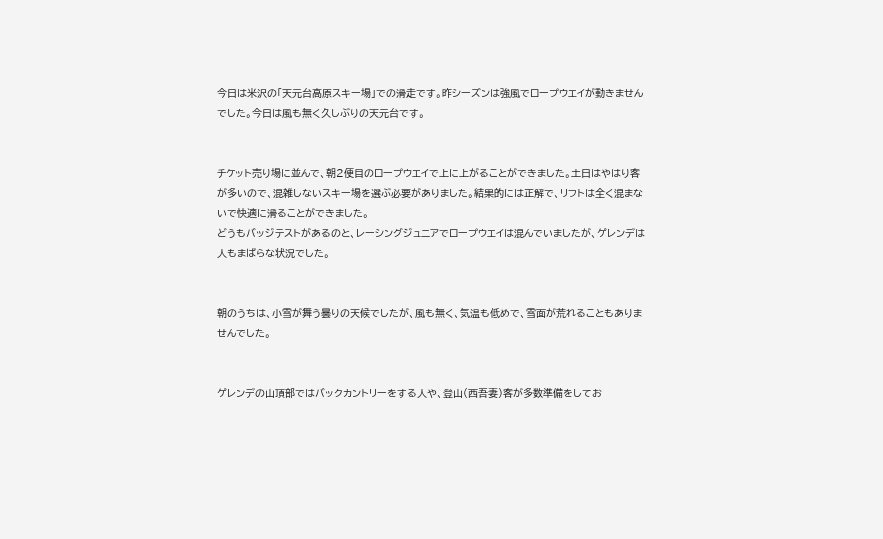今日は米沢の「天元台高原スキー場」での滑走です。昨シーズンは強風でロープウエイが動きませんでした。今日は風も無く久しぶりの天元台です。


チケット売り場に並んで、朝2便目のロープウエイで上に上がることができました。土日はやはり客が多いので、混雑しないスキー場を選ぶ必要がありました。結果的には正解で、リフトは全く混まないで快適に滑ることができました。
どうもバッジテストがあるのと、レーシングジュニアでロープウエイは混んでいましたが、ゲレンデは人もまばらな状況でした。


朝のうちは、小雪が舞う曇りの天候でしたが、風も無く、気温も低めで、雪面が荒れることもありませんでした。


ゲレンデの山頂部ではバックカントリーをする人や、登山(西吾妻)客が多数準備をしてお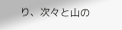り、次々と山の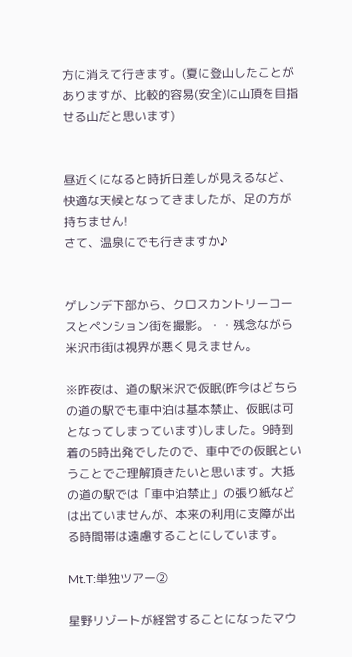方に消えて行きます。(夏に登山したことがありますが、比較的容易(安全)に山頂を目指せる山だと思います)


昼近くになると時折日差しが見えるなど、快適な天候となってきましたが、足の方が持ちません!
さて、温泉にでも行きますか♪


ゲレンデ下部から、クロスカントリーコースとペンション街を撮影。・・残念ながら米沢市街は視界が悪く見えません。

※昨夜は、道の駅米沢で仮眠(昨今はどちらの道の駅でも車中泊は基本禁止、仮眠は可となってしまっています)しました。9時到着の5時出発でしたので、車中での仮眠ということでご理解頂きたいと思います。大抵の道の駅では「車中泊禁止」の張り紙などは出ていませんが、本来の利用に支障が出る時間帯は遠慮することにしています。

Mt.T:単独ツアー②

星野リゾートが経営することになったマウ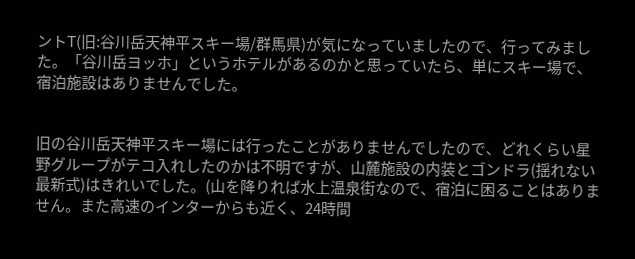ントT(旧:谷川岳天神平スキー場/群馬県)が気になっていましたので、行ってみました。「谷川岳ヨッホ」というホテルがあるのかと思っていたら、単にスキー場で、宿泊施設はありませんでした。


旧の谷川岳天神平スキー場には行ったことがありませんでしたので、どれくらい星野グループがテコ入れしたのかは不明ですが、山麓施設の内装とゴンドラ(揺れない最新式)はきれいでした。(山を降りれば水上温泉街なので、宿泊に困ることはありません。また高速のインターからも近く、24時間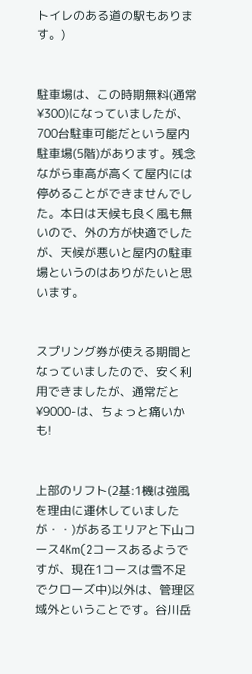トイレのある道の駅もあります。)


駐車場は、この時期無料(通常¥300)になっていましたが、700台駐車可能だという屋内駐車場(5階)があります。残念ながら車高が高くて屋内には停めることができませんでした。本日は天候も良く風も無いので、外の方が快適でしたが、天候が悪いと屋内の駐車場というのはありがたいと思います。


スプリング券が使える期間となっていましたので、安く利用できましたが、通常だと¥9000-は、ちょっと痛いかも!


上部のリフト(2基:1機は強風を理由に運休していましたが・・)があるエリアと下山コース4Km(2コースあるようですが、現在1コースは雪不足でクローズ中)以外は、管理区域外ということです。谷川岳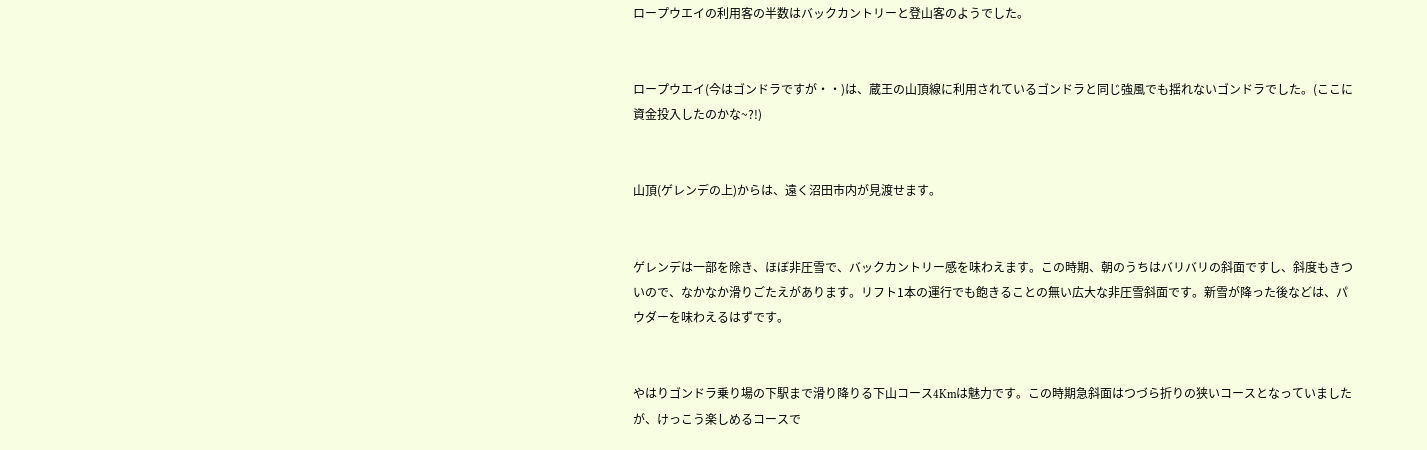ロープウエイの利用客の半数はバックカントリーと登山客のようでした。


ロープウエイ(今はゴンドラですが・・)は、蔵王の山頂線に利用されているゴンドラと同じ強風でも揺れないゴンドラでした。(ここに資金投入したのかな~?!)


山頂(ゲレンデの上)からは、遠く沼田市内が見渡せます。


ゲレンデは一部を除き、ほぼ非圧雪で、バックカントリー感を味わえます。この時期、朝のうちはバリバリの斜面ですし、斜度もきついので、なかなか滑りごたえがあります。リフト1本の運行でも飽きることの無い広大な非圧雪斜面です。新雪が降った後などは、パウダーを味わえるはずです。


やはりゴンドラ乗り場の下駅まで滑り降りる下山コース4Kmは魅力です。この時期急斜面はつづら折りの狭いコースとなっていましたが、けっこう楽しめるコースで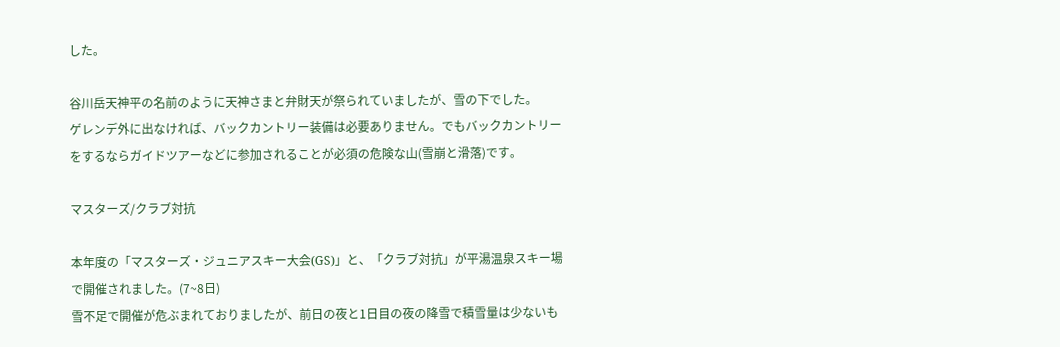した。

谷川岳天神平の名前のように天神さまと弁財天が祭られていましたが、雪の下でした。
ゲレンデ外に出なければ、バックカントリー装備は必要ありません。でもバックカントリーをするならガイドツアーなどに参加されることが必須の危険な山(雪崩と滑落)です。

マスターズ/クラブ対抗

本年度の「マスターズ・ジュニアスキー大会(GS)」と、「クラブ対抗」が平湯温泉スキー場で開催されました。(7~8日)
雪不足で開催が危ぶまれておりましたが、前日の夜と1日目の夜の降雪で積雪量は少ないも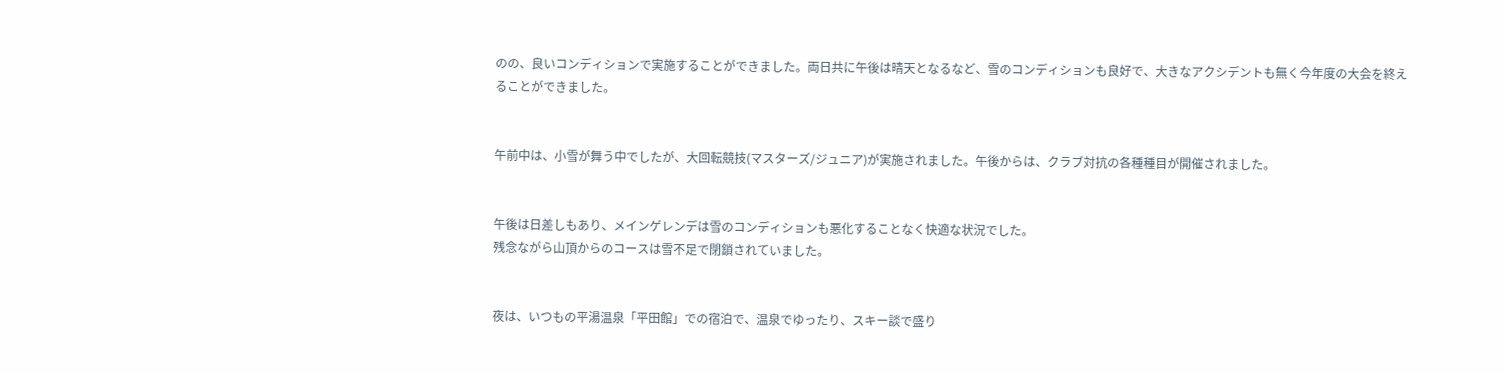のの、良いコンディションで実施することができました。両日共に午後は晴天となるなど、雪のコンディションも良好で、大きなアクシデントも無く今年度の大会を終えることができました。


午前中は、小雪が舞う中でしたが、大回転競技(マスターズ/ジュニア)が実施されました。午後からは、クラブ対抗の各種種目が開催されました。


午後は日差しもあり、メインゲレンデは雪のコンディションも悪化することなく快適な状況でした。
残念ながら山頂からのコースは雪不足で閉鎖されていました。


夜は、いつもの平湯温泉「平田館」での宿泊で、温泉でゆったり、スキー談で盛り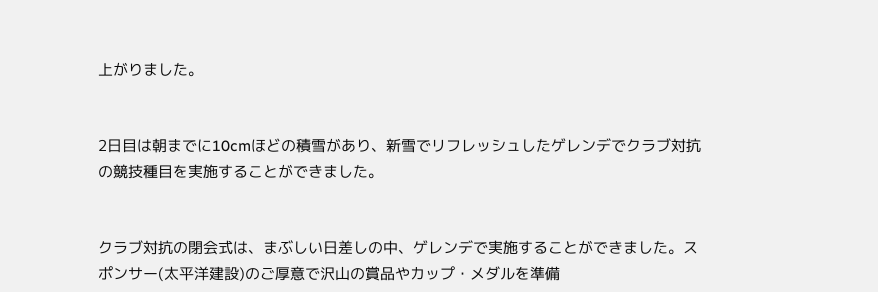上がりました。


2日目は朝までに10cmほどの積雪があり、新雪でリフレッシュしたゲレンデでクラブ対抗の競技種目を実施することができました。


クラブ対抗の閉会式は、まぶしい日差しの中、ゲレンデで実施することができました。スポンサー(太平洋建設)のご厚意で沢山の賞品やカップ・メダルを準備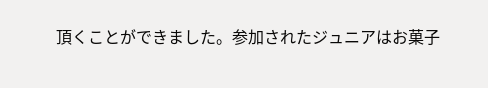頂くことができました。参加されたジュニアはお菓子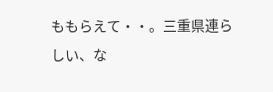ももらえて・・。三重県連らしい、な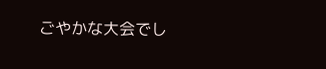ごやかな大会でし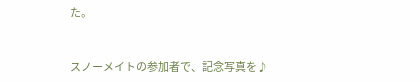た。


スノーメイトの参加者で、記念写真を♪